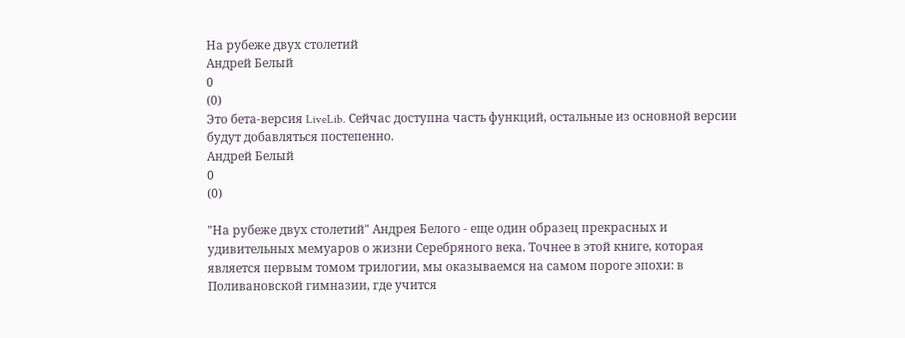На рубеже двух столетий
Андрей Белый
0
(0)
Это бета-версия LiveLib. Сейчас доступна часть функций, остальные из основной версии будут добавляться постепенно.
Андрей Белый
0
(0)

"На рубеже двух столетий" Андрея Белого - еще один образец прекрасных и удивительных мемуаров о жизни Серебряного века. Точнее в этой книге, которая является первым томом трилогии, мы оказываемся на самом пороге эпохи: в Поливановской гимназии, где учится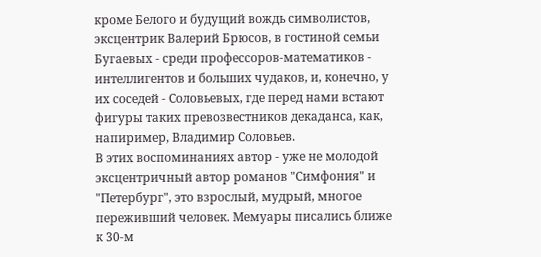кроме Белого и будущий вождь символистов, эксцентрик Валерий Брюсов, в гостиной семьи Бугаевых - среди профессоров-математиков - интеллигентов и больших чудаков, и, конечно, у их соседей - Соловьевых, где перед нами встают фигуры таких превозвестников декаданса, как, напиример, Владимир Соловьев.
В этих воспоминаниях автор - уже не молодой эксцентричный автор романов "Симфония" и "Петербург", это взрослый, мудрый, многое переживший человек. Мемуары писались ближе к 30-м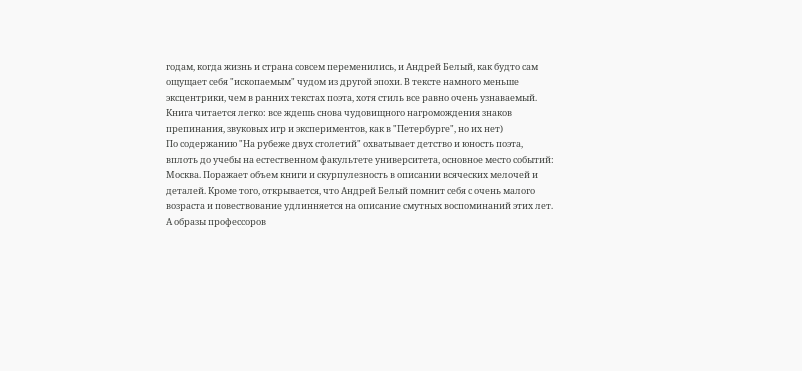годам, когда жизнь и страна совсем переменились, и Андрей Белый, как будто сам ощущает себя "ископаемым" чудом из другой эпохи. В тексте намного меньше эксцентрики, чем в ранних текстах поэта, хотя стиль все равно очень узнаваемый. Книга читается легко: все ждешь снова чудовищного нагромождения знаков препинания, звуковых игр и экспериментов, как в "Петербурге", но их нет)
По содержанию "На рубеже двух столетий" охватывает детство и юность поэта, вплоть до учебы на естественном факультете университета, основное место событий: Москва. Поражает объем книги и скурпулезность в описании всяческих мелочей и деталей. Кроме того, открывается, что Андрей Белый помнит себя с очень малого возраста и повествование удлинняется на описание смутных воспоминаний этих лет. А образы профессоров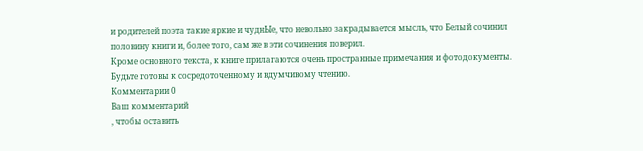и родителей поэта такие яркие и чуднЫе, что невольно закрадывается мысль, что Белый сочинил половину книги и, более того, сам же в эти сочинения поверил.
Кроме основного текста, к книге прилагаются очень пространные примечания и фотодокументы. Будьте готовы к сосредоточенному и вдумчивому чтению.
Комментарии 0
Ваш комментарий
, чтобы оставить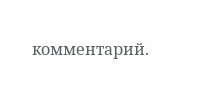комментарий.